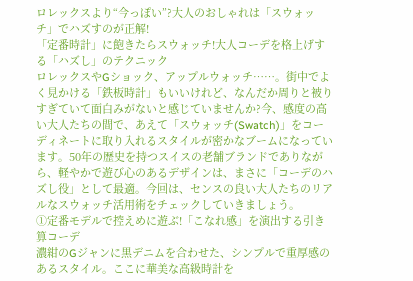ロレックスより“今っぽい”?大人のおしゃれは「スウォッチ」でハズすのが正解!
「定番時計」に飽きたらスウォッチ!大人コーデを格上げする「ハズし」のテクニック
ロレックスやGショック、アップルウォッチ……。街中でよく見かける「鉄板時計」もいいけれど、なんだか周りと被りすぎていて面白みがないと感じていませんか?今、感度の高い大人たちの間で、あえて「スウォッチ(Swatch)」をコーディネートに取り入れるスタイルが密かなブームになっています。50年の歴史を持つスイスの老舗ブランドでありながら、軽やかで遊び心のあるデザインは、まさに「コーデのハズし役」として最適。今回は、センスの良い大人たちのリアルなスウォッチ活用術をチェックしていきましょう。
①定番モデルで控えめに遊ぶ!「こなれ感」を演出する引き算コーデ
濃紺のGジャンに黒デニムを合わせた、シンプルで重厚感のあるスタイル。ここに華美な高級時計を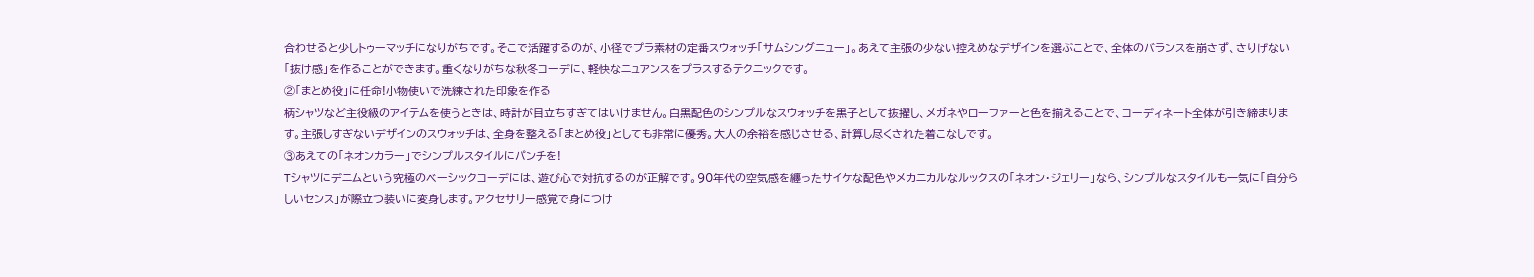合わせると少しトゥーマッチになりがちです。そこで活躍するのが、小径でプラ素材の定番スウォッチ「サムシングニュー」。あえて主張の少ない控えめなデザインを選ぶことで、全体のバランスを崩さず、さりげない「抜け感」を作ることができます。重くなりがちな秋冬コーデに、軽快なニュアンスをプラスするテクニックです。
②「まとめ役」に任命!小物使いで洗練された印象を作る
柄シャツなど主役級のアイテムを使うときは、時計が目立ちすぎてはいけません。白黒配色のシンプルなスウォッチを黒子として抜擢し、メガネやローファーと色を揃えることで、コーディネート全体が引き締まります。主張しすぎないデザインのスウォッチは、全身を整える「まとめ役」としても非常に優秀。大人の余裕を感じさせる、計算し尽くされた着こなしです。
③あえての「ネオンカラー」でシンプルスタイルにパンチを!
Tシャツにデニムという究極のベーシックコーデには、遊び心で対抗するのが正解です。90年代の空気感を纏ったサイケな配色やメカニカルなルックスの「ネオン・ジェリー」なら、シンプルなスタイルも一気に「自分らしいセンス」が際立つ装いに変身します。アクセサリー感覚で身につけ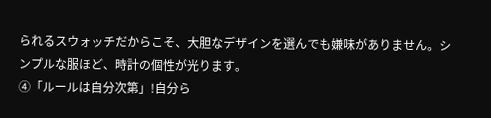られるスウォッチだからこそ、大胆なデザインを選んでも嫌味がありません。シンプルな服ほど、時計の個性が光ります。
④「ルールは自分次第」!自分ら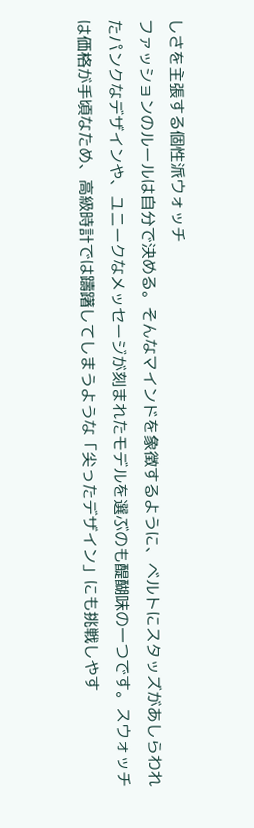しさを主張する個性派ウォッチ
ファッションのルールは自分で決める。そんなマインドを象徴するように、ベルトにスタッズがあしらわれたパンクなデザインや、ユニークなメッセージが刻まれたモデルを選ぶのも醍醐味の一つです。スウォッチは価格が手頃なため、高級時計では躊躇してしまうような「尖ったデザイン」にも挑戦しやす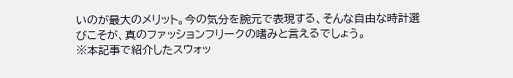いのが最大のメリット。今の気分を腕元で表現する、そんな自由な時計選びこそが、真のファッションフリークの嗜みと言えるでしょう。
※本記事で紹介したスウォッ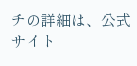チの詳細は、公式サイト